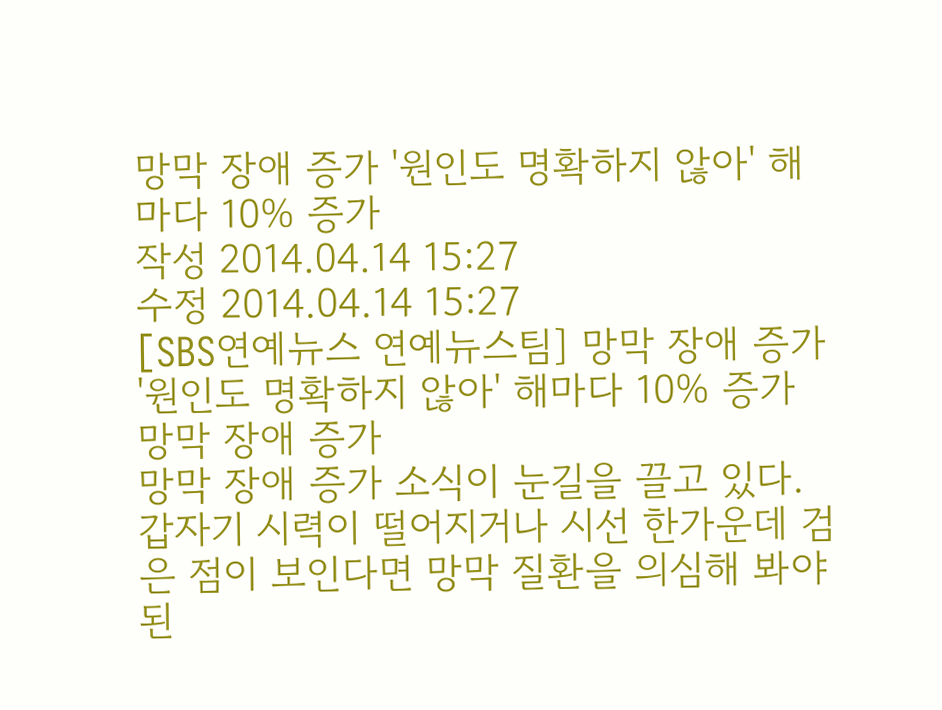망막 장애 증가 '원인도 명확하지 않아' 해마다 10% 증가
작성 2014.04.14 15:27
수정 2014.04.14 15:27
[SBS연예뉴스 연예뉴스팀] 망막 장애 증가 '원인도 명확하지 않아' 해마다 10% 증가
망막 장애 증가
망막 장애 증가 소식이 눈길을 끌고 있다.
갑자기 시력이 떨어지거나 시선 한가운데 검은 점이 보인다면 망막 질환을 의심해 봐야된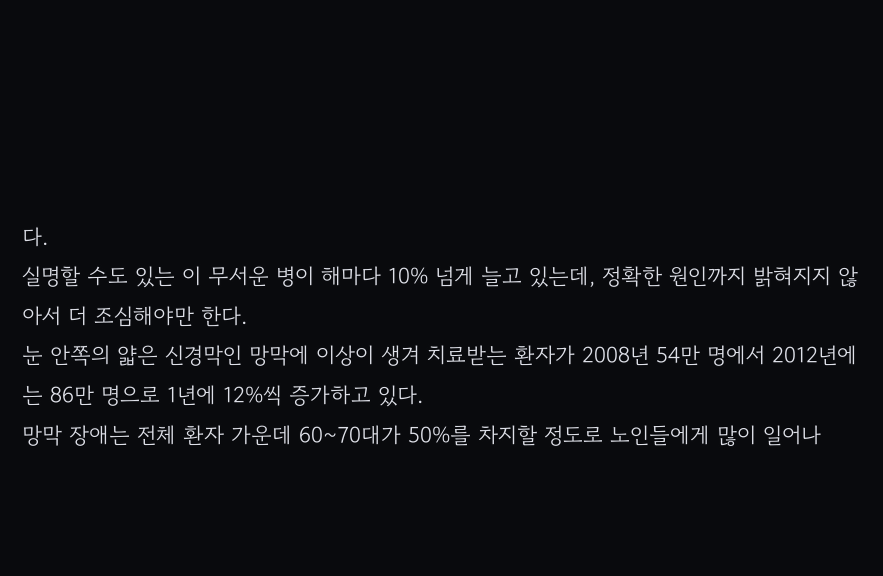다.
실명할 수도 있는 이 무서운 병이 해마다 10% 넘게 늘고 있는데, 정확한 원인까지 밝혀지지 않아서 더 조심해야만 한다.
눈 안쪽의 얇은 신경막인 망막에 이상이 생겨 치료받는 환자가 2008년 54만 명에서 2012년에는 86만 명으로 1년에 12%씩 증가하고 있다.
망막 장애는 전체 환자 가운데 60~70대가 50%를 차지할 정도로 노인들에게 많이 일어나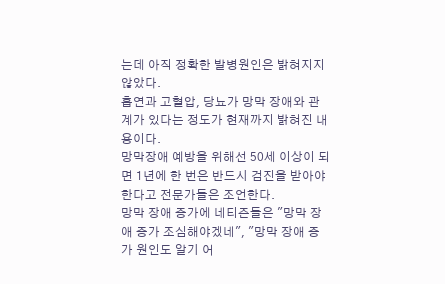는데 아직 정확한 발병원인은 밝혀지지 않았다.
흡연과 고혈압, 당뇨가 망막 장애와 관계가 있다는 정도가 현재까지 밝혀진 내용이다.
망막장애 예방을 위해선 50세 이상이 되면 1년에 한 번은 반드시 검진을 받아야 한다고 전문가들은 조언한다.
망막 장애 증가에 네티즌들은 "망막 장애 증가 조심해야겠네", "망막 장애 증가 원인도 알기 어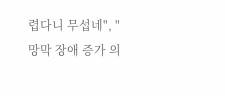렵다니 무섭네", "망막 장애 증가 의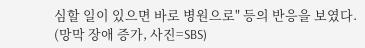심할 일이 있으면 바로 병원으로" 등의 반응을 보였다.
(망막 장애 증가, 사진=SBS)